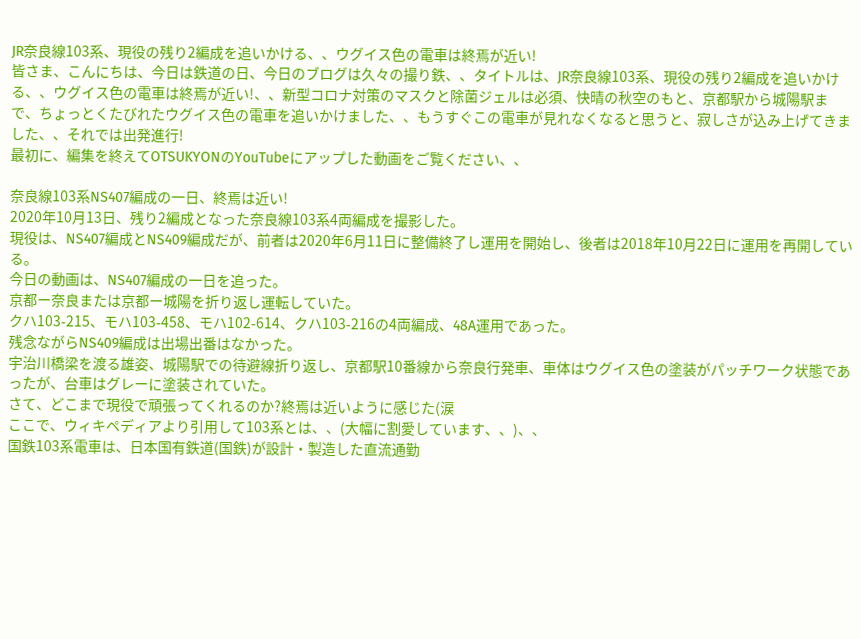JR奈良線103系、現役の残り2編成を追いかける、、ウグイス色の電車は終焉が近い!
皆さま、こんにちは、今日は鉄道の日、今日のブログは久々の撮り鉄、、タイトルは、JR奈良線103系、現役の残り2編成を追いかける、、ウグイス色の電車は終焉が近い!、、新型コロナ対策のマスクと除菌ジェルは必須、快晴の秋空のもと、京都駅から城陽駅まで、ちょっとくたびれたウグイス色の電車を追いかけました、、もうすぐこの電車が見れなくなると思うと、寂しさが込み上げてきました、、それでは出発進行!
最初に、編集を終えてOTSUKYONのYouTubeにアップした動画をご覧ください、、

奈良線103系NS407編成の一日、終焉は近い!
2020年10月13日、残り2編成となった奈良線103系4両編成を撮影した。
現役は、NS407編成とNS409編成だが、前者は2020年6月11日に整備終了し運用を開始し、後者は2018年10月22日に運用を再開している。
今日の動画は、NS407編成の一日を追った。
京都ー奈良または京都ー城陽を折り返し運転していた。
クハ103-215、モハ103-458、モハ102-614、クハ103-216の4両編成、48A運用であった。
残念ながらNS409編成は出場出番はなかった。
宇治川橋梁を渡る雄姿、城陽駅での待避線折り返し、京都駅10番線から奈良行発車、車体はウグイス色の塗装がパッチワーク状態であったが、台車はグレーに塗装されていた。
さて、どこまで現役で頑張ってくれるのか?終焉は近いように感じた(涙
ここで、ウィキペディアより引用して103系とは、、(大幅に割愛しています、、)、、
国鉄103系電車は、日本国有鉄道(国鉄)が設計・製造した直流通勤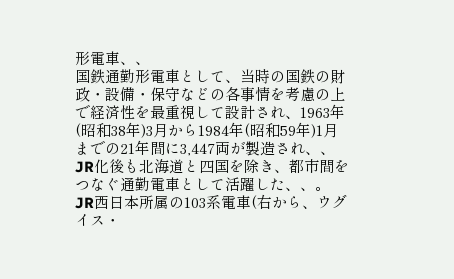形電車、、
国鉄通勤形電車として、当時の国鉄の財政・設備・保守などの各事情を考慮の上で経済性を最重視して設計され、1963年(昭和38年)3月から1984年(昭和59年)1月までの21年間に3,447両が製造され、、
JR化後も北海道と四国を除き、都市間をつなぐ通勤電車として活躍した、、。
JR西日本所属の103系電車(右から、ウグイス・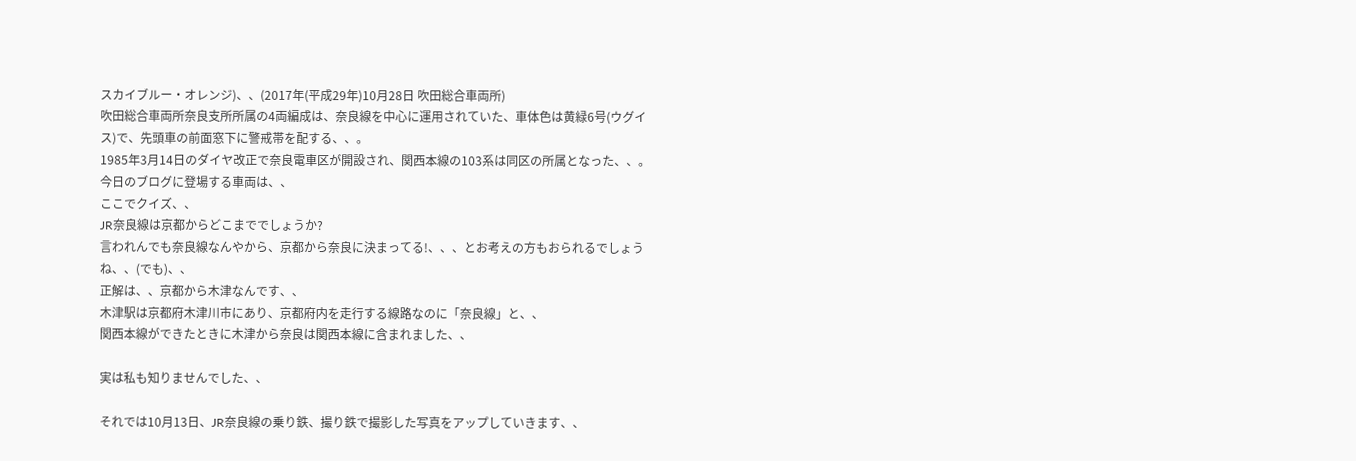スカイブルー・オレンジ)、、(2017年(平成29年)10月28日 吹田総合車両所)
吹田総合車両所奈良支所所属の4両編成は、奈良線を中心に運用されていた、車体色は黄緑6号(ウグイス)で、先頭車の前面窓下に警戒帯を配する、、。
1985年3月14日のダイヤ改正で奈良電車区が開設され、関西本線の103系は同区の所属となった、、。
今日のブログに登場する車両は、、
ここでクイズ、、
JR奈良線は京都からどこまででしょうか?
言われんでも奈良線なんやから、京都から奈良に決まってる!、、、とお考えの方もおられるでしょうね、、(でも)、、
正解は、、京都から木津なんです、、
木津駅は京都府木津川市にあり、京都府内を走行する線路なのに「奈良線」と、、
関西本線ができたときに木津から奈良は関西本線に含まれました、、

実は私も知りませんでした、、

それでは10月13日、JR奈良線の乗り鉄、撮り鉄で撮影した写真をアップしていきます、、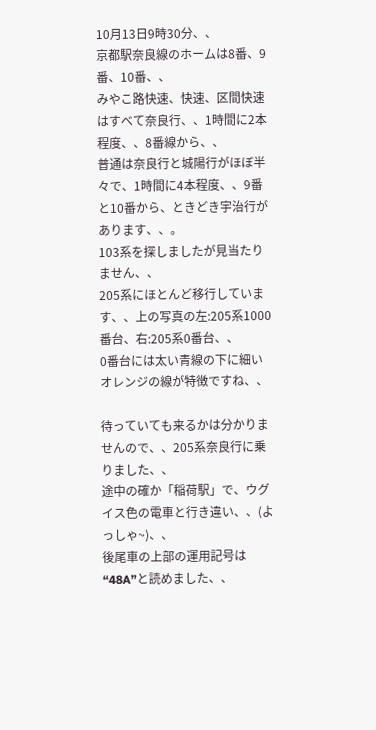10月13日9時30分、、
京都駅奈良線のホームは8番、9番、10番、、
みやこ路快速、快速、区間快速はすべて奈良行、、1時間に2本程度、、8番線から、、
普通は奈良行と城陽行がほぼ半々で、1時間に4本程度、、9番と10番から、ときどき宇治行があります、、。
103系を探しましたが見当たりません、、
205系にほとんど移行しています、、上の写真の左:205系1000番台、右:205系0番台、、
0番台には太い青線の下に細いオレンジの線が特徴ですね、、

待っていても来るかは分かりませんので、、205系奈良行に乗りました、、
途中の確か「稲荷駅」で、ウグイス色の電車と行き違い、、(よっしゃ~)、、
後尾車の上部の運用記号は“48A”と読めました、、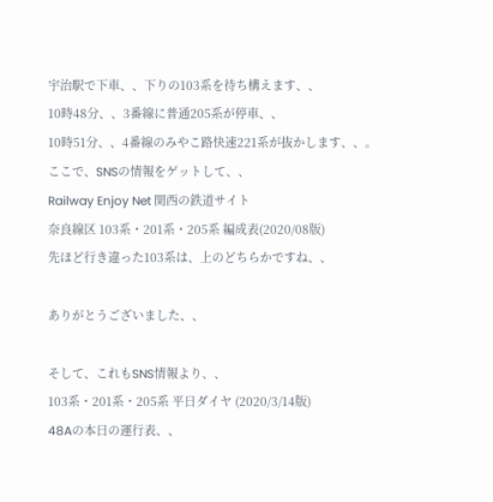宇治駅で下車、、下りの103系を待ち構えます、、
10時48分、、3番線に普通205系が停車、、
10時51分、、4番線のみやこ路快速221系が抜かします、、。
ここで、SNSの情報をゲットして、、
Railway Enjoy Net 関西の鉄道サイト
奈良線区 103系・201系・205系 編成表(2020/08版)
先ほど行き違った103系は、上のどちらかですね、、

ありがとうございました、、

そして、これもSNS情報より、、
103系・201系・205系 平日ダイヤ (2020/3/14版)
48Aの本日の運行表、、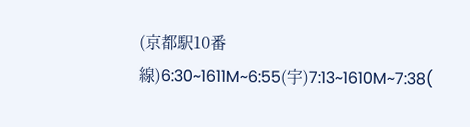(京都駅10番線)6:30~1611M~6:55(宇)7:13~1610M~7:38(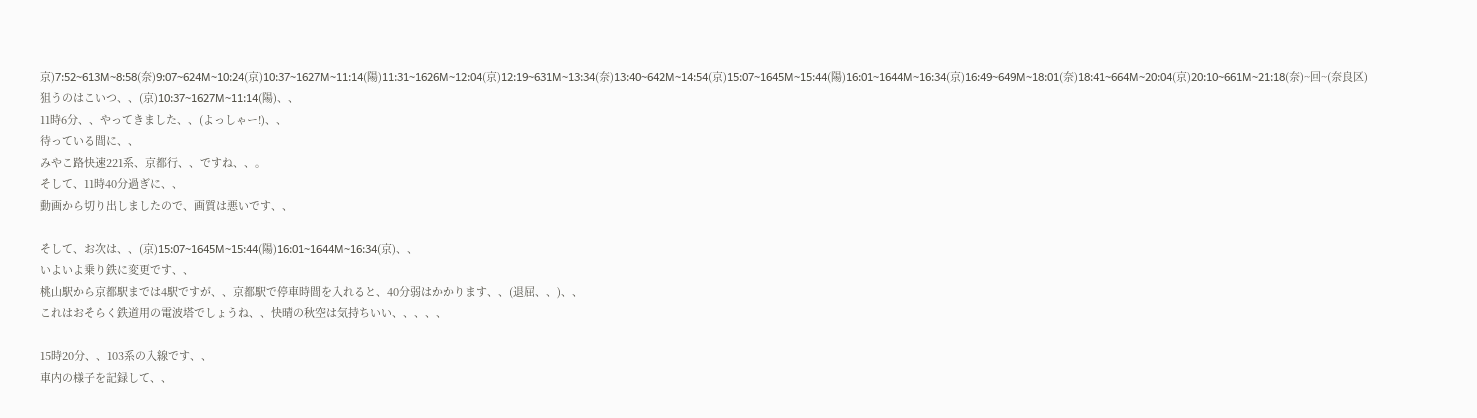京)7:52~613M~8:58(奈)9:07~624M~10:24(京)10:37~1627M~11:14(陽)11:31~1626M~12:04(京)12:19~631M~13:34(奈)13:40~642M~14:54(京)15:07~1645M~15:44(陽)16:01~1644M~16:34(京)16:49~649M~18:01(奈)18:41~664M~20:04(京)20:10~661M~21:18(奈)~回~(奈良区)
狙うのはこいつ、、(京)10:37~1627M~11:14(陽)、、
11時6分、、やってきました、、(よっしゃー!)、、
待っている間に、、
みやこ路快速221系、京都行、、ですね、、。
そして、11時40分過ぎに、、
動画から切り出しましたので、画質は悪いです、、

そして、お次は、、(京)15:07~1645M~15:44(陽)16:01~1644M~16:34(京)、、
いよいよ乗り鉄に変更です、、
桃山駅から京都駅までは4駅ですが、、京都駅で停車時間を入れると、40分弱はかかります、、(退屈、、)、、
これはおそらく鉄道用の電波塔でしょうね、、快晴の秋空は気持ちいい、、、、、

15時20分、、103系の入線です、、
車内の様子を記録して、、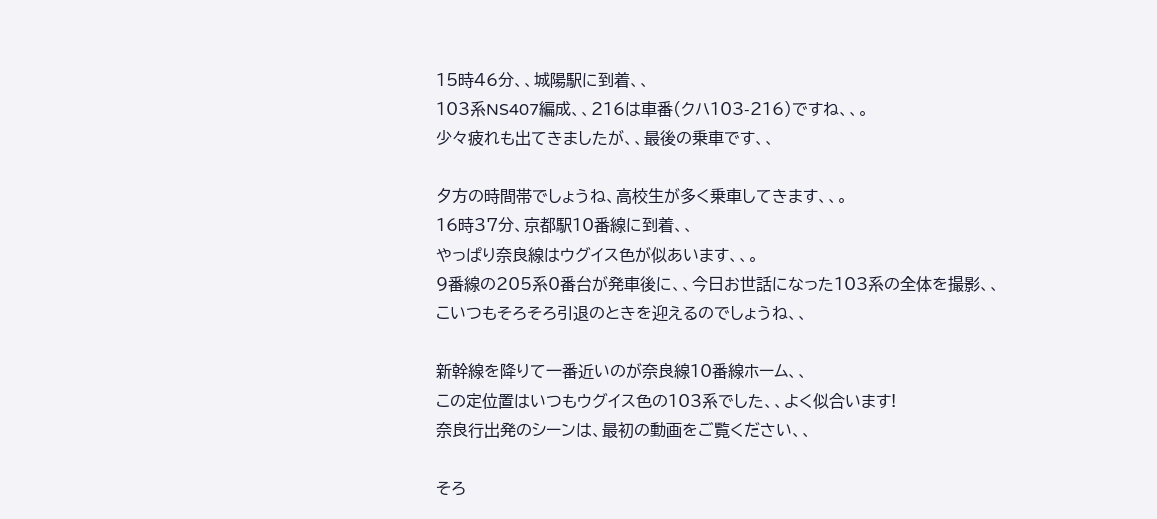15時46分、、城陽駅に到着、、
103系NS407編成、、216は車番(クハ103-216)ですね、、。
少々疲れも出てきましたが、、最後の乗車です、、

夕方の時間帯でしょうね、高校生が多く乗車してきます、、。
16時37分、京都駅10番線に到着、、
やっぱり奈良線はウグイス色が似あいます、、。
9番線の205系0番台が発車後に、、今日お世話になった103系の全体を撮影、、
こいつもそろそろ引退のときを迎えるのでしょうね、、

新幹線を降りて一番近いのが奈良線10番線ホーム、、
この定位置はいつもウグイス色の103系でした、、よく似合います!
奈良行出発のシーンは、最初の動画をご覧ください、、

そろ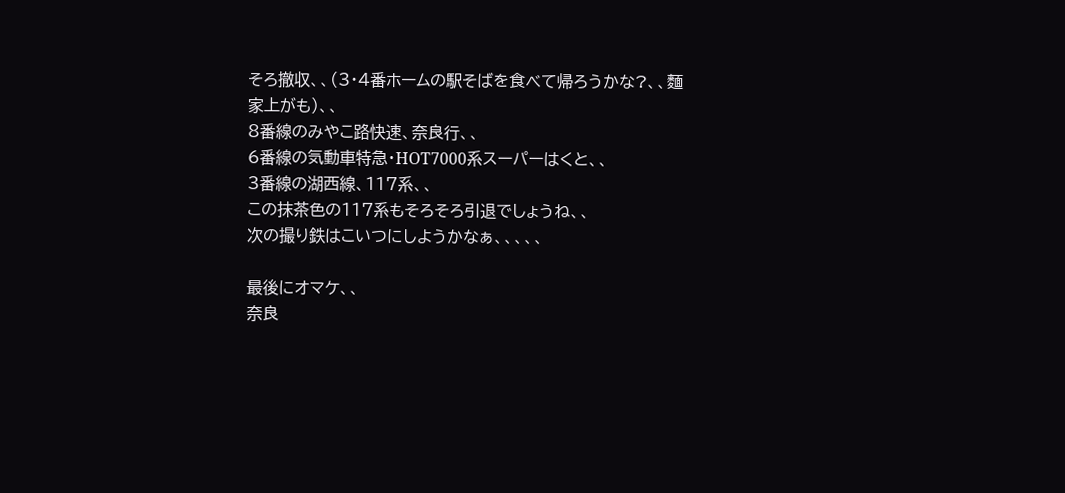そろ撤収、、(3・4番ホームの駅そばを食べて帰ろうかな?、、麵家上がも)、、
8番線のみやこ路快速、奈良行、、
6番線の気動車特急・HOT7000系スーパーはくと、、
3番線の湖西線、117系、、
この抹茶色の117系もそろそろ引退でしょうね、、
次の撮り鉄はこいつにしようかなぁ、、、、、

最後にオマケ、、
奈良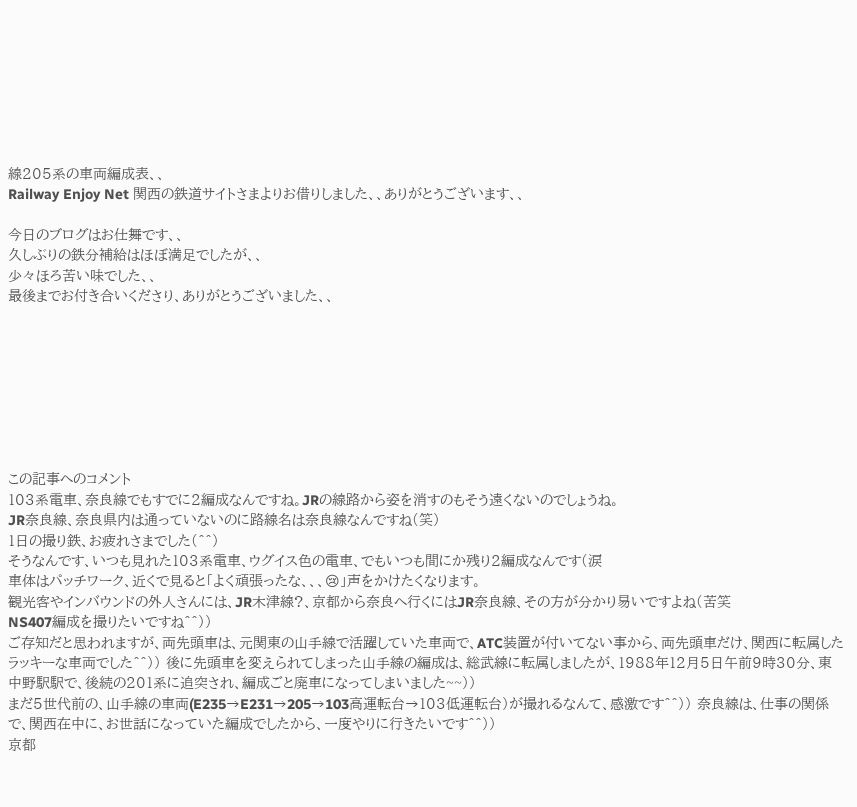線205系の車両編成表、、
Railway Enjoy Net 関西の鉄道サイトさまよりお借りしました、、ありがとうございます、、

今日のブログはお仕舞です、、
久しぶりの鉄分補給はほぼ満足でしたが、、
少々ほろ苦い味でした、、
最後までお付き合いくださり、ありがとうございました、、








この記事へのコメント
103系電車、奈良線でもすでに2編成なんですね。JRの線路から姿を消すのもそう遠くないのでしょうね。
JR奈良線、奈良県内は通っていないのに路線名は奈良線なんですね(笑)
1日の撮り鉄、お疲れさまでした(^^)
そうなんです、いつも見れた103系電車、ウグイス色の電車、でもいつも間にか残り2編成なんです(涙
車体はパッチワーク、近くで見ると「よく頑張ったな、、、😢」声をかけたくなります。
観光客やインバウンドの外人さんには、JR木津線?、京都から奈良へ行くにはJR奈良線、その方が分かり易いですよね(苦笑
NS407編成を撮りたいですね^^))
ご存知だと思われますが、両先頭車は、元関東の山手線で活躍していた車両で、ATC装置が付いてない事から、両先頭車だけ、関西に転属したラッキーな車両でした^^)) 後に先頭車を変えられてしまった山手線の編成は、総武線に転属しましたが、1988年12月5日午前9時30分、東中野駅駅で、後続の201系に追突され、編成ごと廃車になってしまいました~~))
まだ5世代前の、山手線の車両(E235→E231→205→103高運転台→103低運転台)が撮れるなんて、感激です^^)) 奈良線は、仕事の関係で、関西在中に、お世話になっていた編成でしたから、一度やりに行きたいです^^))
京都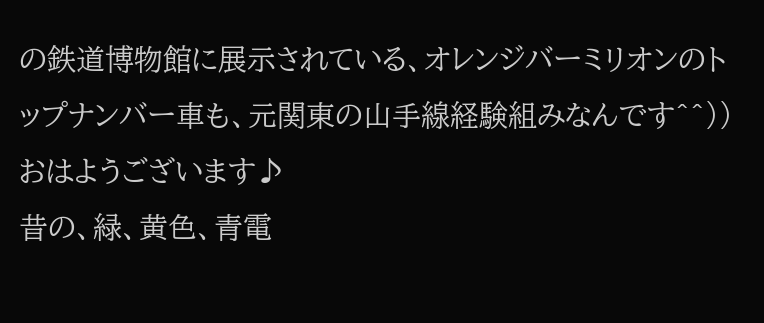の鉄道博物館に展示されている、オレンジバーミリオンのトップナンバー車も、元関東の山手線経験組みなんです^^))
おはようございます♪
昔の、緑、黄色、青電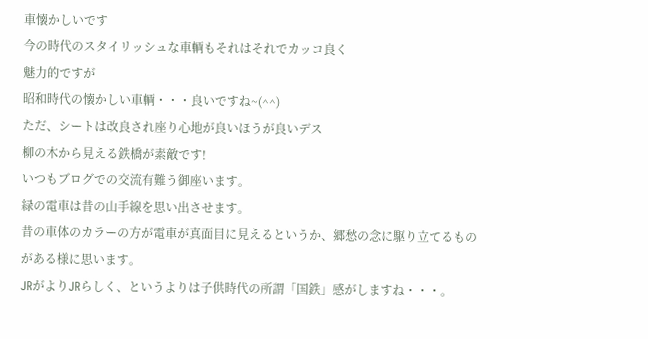車懐かしいです
今の時代のスタイリッシュな車輌もそれはそれでカッコ良く
魅力的ですが
昭和時代の懐かしい車輌・・・良いですね~(^^)
ただ、シートは改良され座り心地が良いほうが良いデス
柳の木から見える鉄橋が素敵です!
いつもブログでの交流有難う御座います。
緑の電車は昔の山手線を思い出させます。
昔の車体のカラーの方が電車が真面目に見えるというか、郷愁の念に駆り立てるものがある様に思います。
JRがよりJRらしく、というよりは子供時代の所謂「国鉄」感がしますね・・・。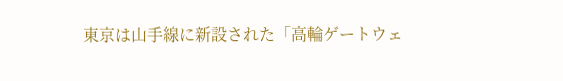東京は山手線に新設された「高輪ゲートウェ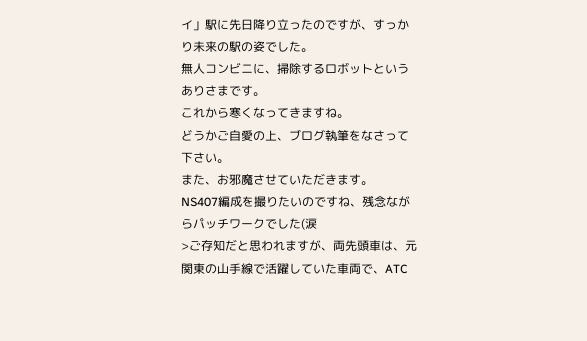イ」駅に先日降り立ったのですが、すっかり未来の駅の姿でした。
無人コンビニに、掃除するロボットというありさまです。
これから寒くなってきますね。
どうかご自愛の上、ブログ執筆をなさって下さい。
また、お邪魔させていただきます。
NS407編成を撮りたいのですね、残念ながらパッチワークでした(涙
>ご存知だと思われますが、両先頭車は、元関東の山手線で活躍していた車両で、ATC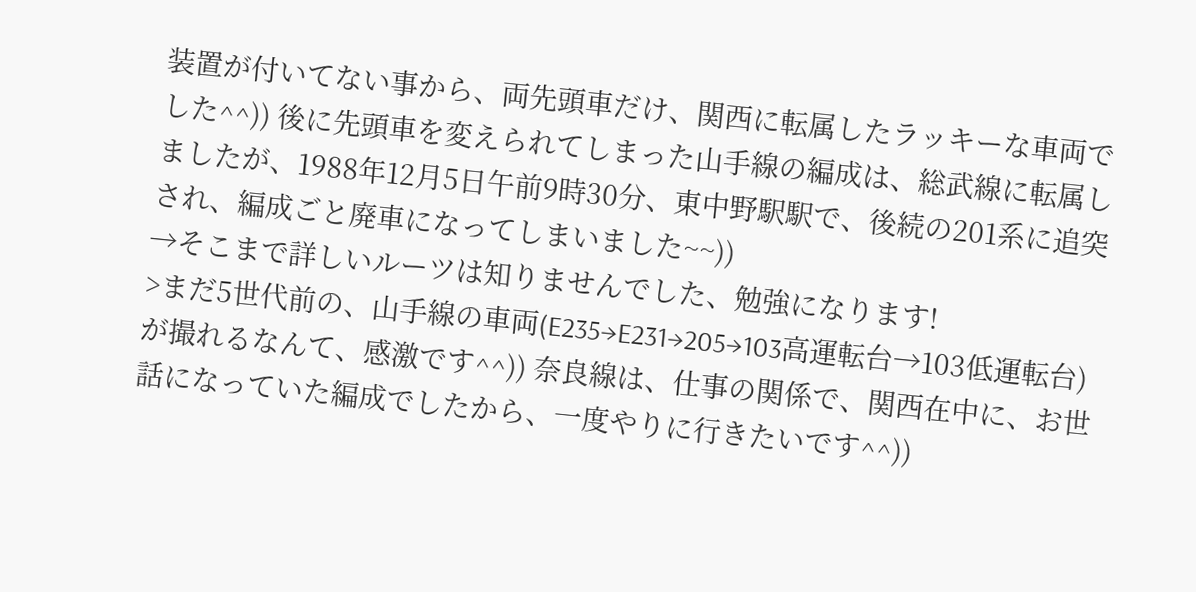装置が付いてない事から、両先頭車だけ、関西に転属したラッキーな車両でした^^)) 後に先頭車を変えられてしまった山手線の編成は、総武線に転属しましたが、1988年12月5日午前9時30分、東中野駅駅で、後続の201系に追突され、編成ごと廃車になってしまいました~~))
→そこまで詳しいルーツは知りませんでした、勉強になります!
>まだ5世代前の、山手線の車両(E235→E231→205→103高運転台→103低運転台)が撮れるなんて、感激です^^)) 奈良線は、仕事の関係で、関西在中に、お世話になっていた編成でしたから、一度やりに行きたいです^^))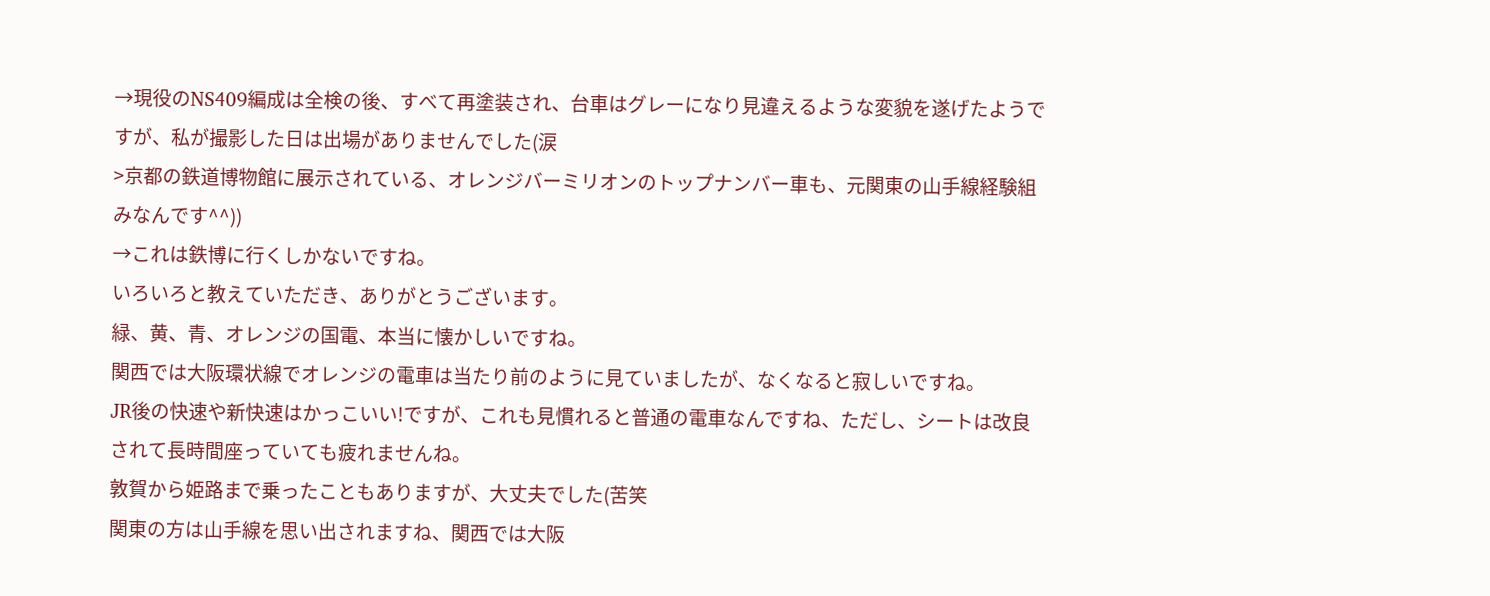→現役のNS409編成は全検の後、すべて再塗装され、台車はグレーになり見違えるような変貌を遂げたようですが、私が撮影した日は出場がありませんでした(涙
>京都の鉄道博物館に展示されている、オレンジバーミリオンのトップナンバー車も、元関東の山手線経験組みなんです^^))
→これは鉄博に行くしかないですね。
いろいろと教えていただき、ありがとうございます。
緑、黄、青、オレンジの国電、本当に懐かしいですね。
関西では大阪環状線でオレンジの電車は当たり前のように見ていましたが、なくなると寂しいですね。
JR後の快速や新快速はかっこいい!ですが、これも見慣れると普通の電車なんですね、ただし、シートは改良されて長時間座っていても疲れませんね。
敦賀から姫路まで乗ったこともありますが、大丈夫でした(苦笑
関東の方は山手線を思い出されますね、関西では大阪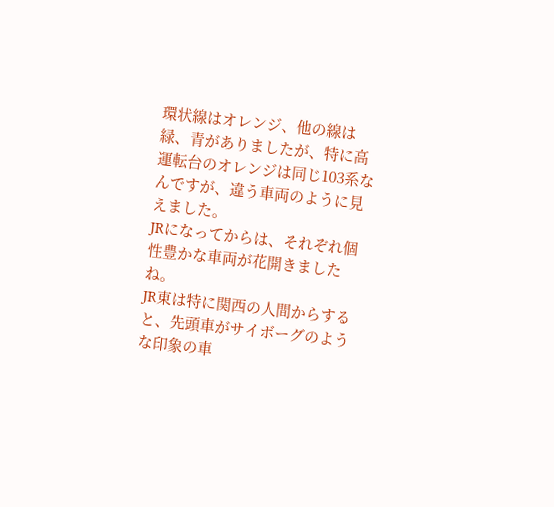環状線はオレンジ、他の線は緑、青がありましたが、特に高運転台のオレンジは同じ103系なんですが、違う車両のように見えました。
JRになってからは、それぞれ個性豊かな車両が花開きましたね。
JR東は特に関西の人間からすると、先頭車がサイボーグのような印象の車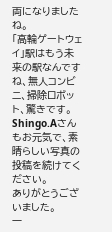両になりましたね。
「高輪ゲートウェイ」駅はもう未来の駅なんですね、無人コンビニ、掃除ロボット、驚きです。
Shingo.Aさんもお元気で、素晴らしい写真の投稿を続けてください。
ありがとうございました。
一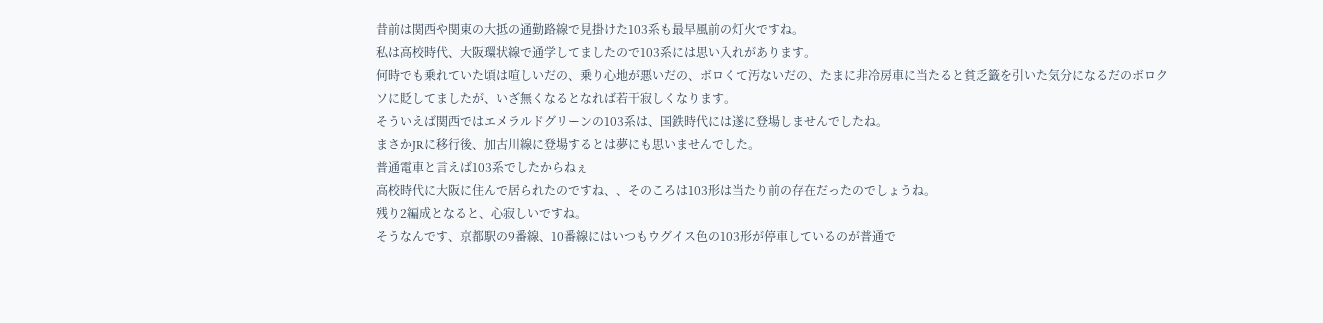昔前は関西や関東の大抵の通勤路線で見掛けた103系も最早風前の灯火ですね。
私は高校時代、大阪環状線で通学してましたので103系には思い入れがあります。
何時でも乗れていた頃は喧しいだの、乗り心地が悪いだの、ボロくて汚ないだの、たまに非冷房車に当たると貧乏籤を引いた気分になるだのボロクソに貶してましたが、いざ無くなるとなれば若干寂しくなります。
そういえば関西ではエメラルドグリーンの103系は、国鉄時代には遂に登場しませんでしたね。
まさかJRに移行後、加古川線に登場するとは夢にも思いませんでした。
普通電車と言えば103系でしたからねぇ
高校時代に大阪に住んで居られたのですね、、そのころは103形は当たり前の存在だったのでしょうね。
残り2編成となると、心寂しいですね。
そうなんです、京都駅の9番線、10番線にはいつもウグイス色の103形が停車しているのが普通で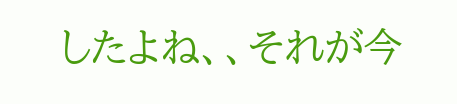したよね、、それが今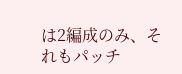は2編成のみ、それもパッチ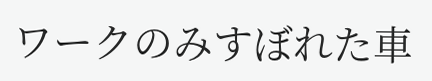ワークのみすぼれた車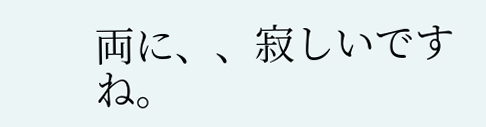両に、、寂しいですね。